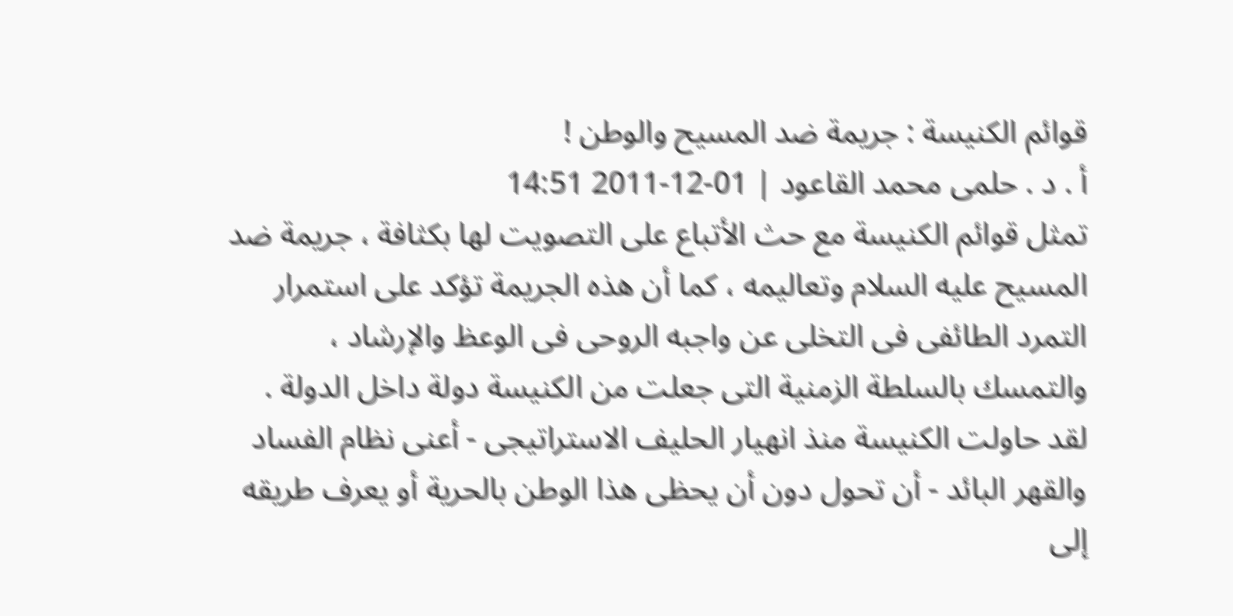قوائم الكنيسة : جريمة ضد المسيح والوطن !
أ . د . حلمى محمد القاعود | 01-12-2011 14:51
تمثل قوائم الكنيسة مع حث الأتباع على التصويت لها بكثافة ، جريمة ضد المسيح عليه السلام وتعاليمه ، كما أن هذه الجريمة تؤكد على استمرار التمرد الطائفى فى التخلى عن واجبه الروحى فى الوعظ والإرشاد ، والتمسك بالسلطة الزمنية التى جعلت من الكنيسة دولة داخل الدولة .
لقد حاولت الكنيسة منذ انهيار الحليف الاستراتيجى - أعنى نظام الفساد والقهر البائد - أن تحول دون أن يحظى هذا الوطن بالحرية أو يعرف طريقه إلى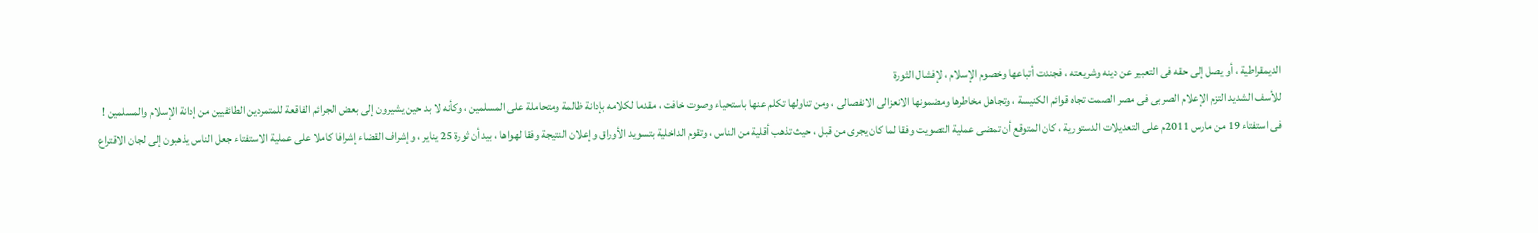الديمقراطية ، أو يصل إلى حقه فى التعبير عن دينه وشريعته ، فجندت أتباعها وخصوم الإسلام ، لإفشال الثورة
للأسف الشديد التزم الإعلام الصربى فى مصر الصمت تجاه قوائم الكنيسة ، وتجاهل مخاطرها ومضمونها الانعزالى الانفصالى ، ومن تناولها تكلم عنها باستحياء وصوت خافت ، مقدما لكلامه بإدانة ظالمة ومتحاملة على المسلمين ، وكأنه لا بد حين يشيرون إلى بعض الجرائم الفاقعة للمتمردين الطائفيين من إدانة الإسلام والمسلمين !
فى استفتاء 19 من مارس 2011م على التعديلات الدستورية ، كان المتوقع أن تمضى عملية التصويت وفقا لما كان يجرى من قبل ، حيث تذهب أقلية من الناس ، وتقوم الداخلية بتسويد الأوراق وإعلان النتيجة وفقا لهواها ، بيد أن ثورة 25 يناير ، وإشراف القضاء إشرافا كاملا على عملية الاستفتاء جعل الناس يذهبون إلى لجان الاقتراع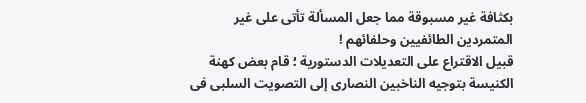بكثافة غير مسبوقة مما جعل المسألة تأتى على غير المتمردين الطائفيين وحلفائهم !
قبيل الاقتراع على التعديلات الدستورية ؛ قام بعض كهنة الكنيسة بتوجيه الناخبين النصارى إلى التصويت السلبى فى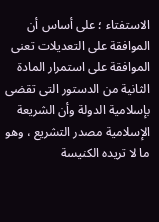الاستفتاء ؛ على أساس أن الموافقة على التعديلات تعنى الموافقة على استمرار المادة الثانية من الدستور التى تقضى بإسلامية الدولة وأن الشريعة الإسلامية مصدر التشريع ، وهو ما لا تريده الكنيسة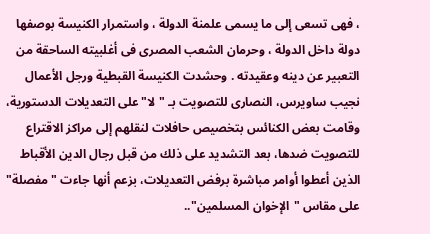، فهى تسعى إلى ما يسمى علمنة الدولة ، واستمرار الكنيسة بوصفها دولة داخل الدولة ، وحرمان الشعب المصرى فى أغلبيته الساحقة من التعبير عن دينه وعقيدته . وحشدت الكنيسة القبطية ورجل الأعمال نجيب ساويرس، النصارى للتصويت بـ "لا" على التعديلات الدستورية، وقامت بعض الكنائس بتخصيص حافلات لنقلهم إلى مراكز الاقتراع للتصويت ضدها، بعد التشديد على ذلك من قبل رجال الدين الأقباط الذين أعطوا أوامر مباشرة برفض التعديلات، بزعم أنها جاءت "مفصلة" على مقاس "الإخوان المسلمين"..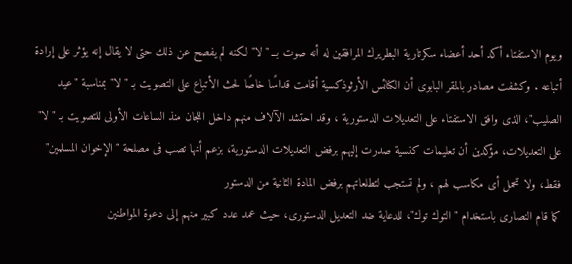ويوم الاستفتاء أكد أحد أعضاء سكرتارية البطريرك المرافقين له أنه صوت بــ "لا" لكنه لم يفصح عن ذلك حتى لا يقال إنه يؤثر على إرادة أتباعه . وكشفت مصادر بالمقر البابوى أن الكنائس الأرثوذكسية أقامت قداسًا خاصًا لحث الأتباع على التصويت بـ " لا" بمناسبة "عيد الصليب"، الذى وافق الاستفتاء على التعديلات الدستورية ، وقد احتشد الآلاف منهم داخل اللجان منذ الساعات الأولى للتصويت بـ "لا" على التعديلات، مؤكدين أن تعليمات كنسية صدرت إليهم برفض التعديلات الدستورية، بزعم أنها تصب فى مصلحة "الإخوان المسلمين" فقط، ولا تحمل أى مكاسب لهم ، ولم تستجب لتطلعاتهم برفض المادة الثانية من الدستور
كما قام النصارى باستخدام "التوك توك"، للدعاية ضد التعديل الدستورى، حيث عمد عدد كبير منهم إلى دعوة المواطنين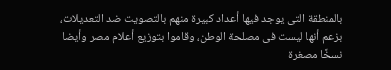بالمنطقة التى يوجد فيها أعداد كبيرة منهم بالتصويت ضد التعديلات، بزعم أنها ليست فى مصلحة الوطن، وقاموا بتوزيع أعلام مصر وأيضا نسخًا مصغرة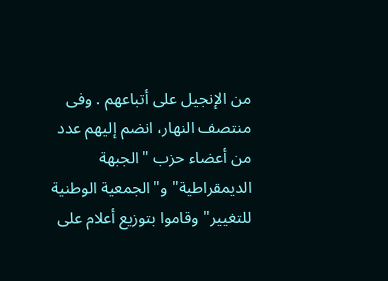من الإنجيل على أتباعهم . وفى منتصف النهار، انضم إليهم عدد من أعضاء حزب "الجبهة الديمقراطية" و"الجمعية الوطنية للتغيير" وقاموا بتوزيع أعلام على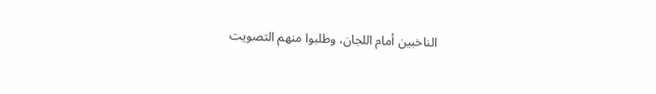الناخبين أمام اللجان، وطلبوا منهم التصويت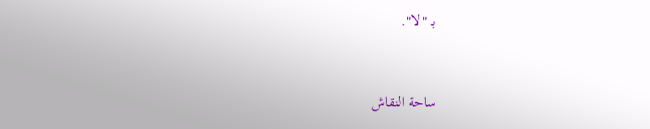بـ "لا".



ساحة النقاش